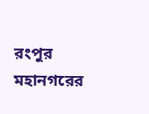রংপুর মহানগরের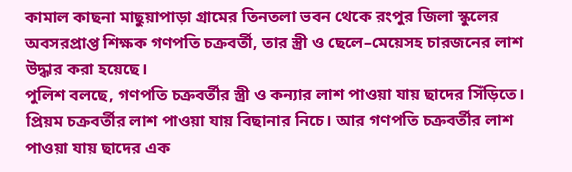কামাল কাছনা মাছুয়াপাড়া গ্রামের তিনতলা ভবন থেকে রংপুর জিলা স্কুলের অবসরপ্রাপ্ত শিক্ষক গণপতি চক্রবর্তী, তার স্ত্রী ও ছেলে–মেয়েসহ চারজনের লাশ উদ্ধার করা হয়েছে।
পুলিশ বলছে, গণপতি চক্রবর্তীর স্ত্রী ও কন্যার লাশ পাওয়া যায় ছাদের সিঁড়িতে। প্রিয়ম চক্রবর্তীর লাশ পাওয়া যায় বিছানার নিচে। আর গণপতি চক্রবর্তীর লাশ পাওয়া যায় ছাদের এক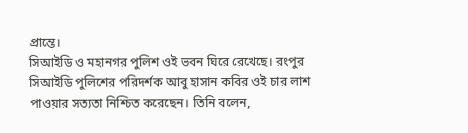প্রান্তে।
সিআইডি ও মহানগর পুলিশ ওই ভবন ঘিরে রেখেছে। রংপুর সিআইডি পুলিশের পরিদর্শক আবু হাসান কবির ওই চার লাশ পাওয়ার সত্যতা নিশ্চিত করেছেন। তিনি বলেন,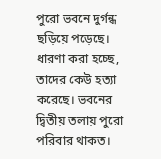পুরো ভবনে দুর্গন্ধ ছড়িয়ে পড়েছে। ধারণা করা হচ্ছে, তাদের কেউ হত্যা করেছে। ভবনের দ্বিতীয় তলায় পুরো পরিবার থাকত।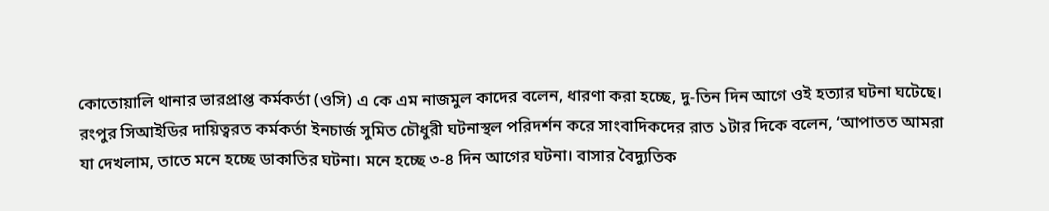কোতোয়ালি থানার ভারপ্রাপ্ত কর্মকর্তা (ওসি) এ কে এম নাজমুল কাদের বলেন, ধারণা করা হচ্ছে, দু-তিন দিন আগে ওই হত্যার ঘটনা ঘটেছে।
রংপুর সিআইডির দায়িত্বরত কর্মকর্তা ইনচার্জ সুমিত চৌধুরী ঘটনাস্থল পরিদর্শন করে সাংবাদিকদের রাত ১টার দিকে বলেন, ‘আপাতত আমরা যা দেখলাম, তাতে মনে হচ্ছে ডাকাতির ঘটনা। মনে হচ্ছে ৩-৪ দিন আগের ঘটনা। বাসার বৈদ্যুতিক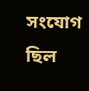সংযোগ ছিল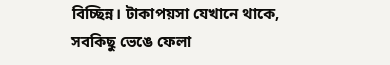বিচ্ছিন্ন। টাকাপয়সা যেখানে থাকে, সবকিছু ভেঙে ফেলা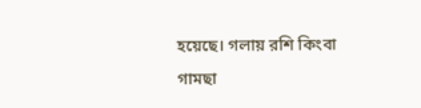হয়েছে। গলায় রশি কিংবা গামছা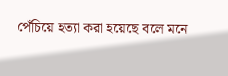পেঁচিয়ে হত্যা করা হয়েছে বলে মনে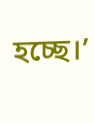হচ্ছে।’